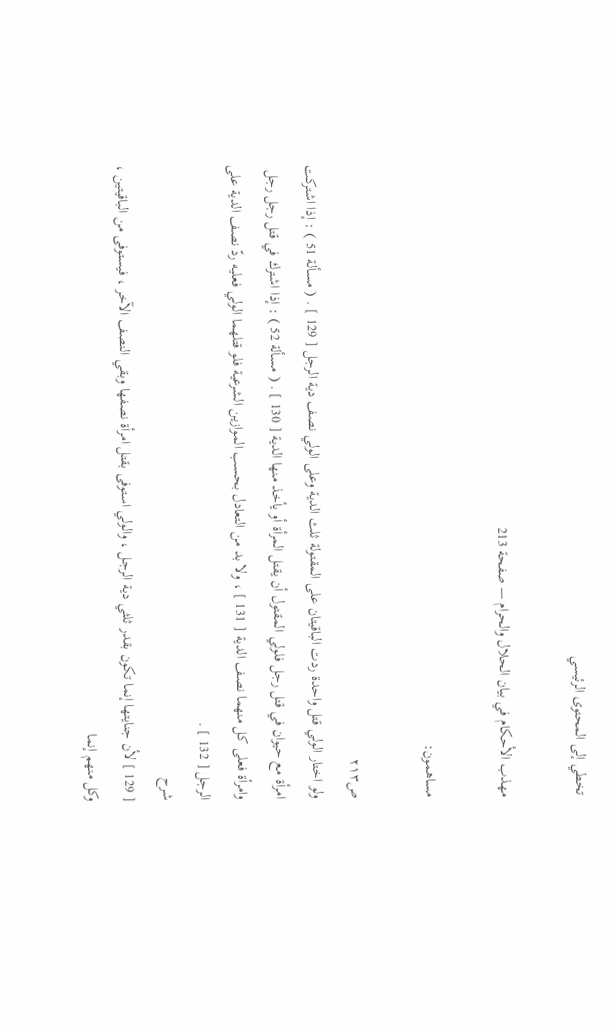تخطي إلى المحتوى الرئيسي

مهذب الأحكام في بيان الحلال والحرام — صفحة 213

مساهمون:

ص٢١٣
ولو اختار الولي قتل واحدة ردت الباقيتان على المقتولة ثلث الدية وعلى الولي نصف دية الرجل [ 129 ] . ( مسألة 51 ) : إذا اشتركت امرأة مع حيوان في قتل رجل فلولي المقتول أن يقتل المرأة أو يأخذ منها الدية [ 130 ] . ( مسألة 52 ) : إذا اشترك في قتل رجل رجل وامرأة فعلى كل منهما نصف الدية [ 131 ] ، ولا بد من التعادل بحسب الموازين الشرعية فلو قتلهما الولي فعليه ردّ نصف الدية على الرجل [ 132 ] .
شرح
[ 129 ] لأن جنايتها إنما تكون بقدر ثلثي دية الرجل ، والولي استوفى بقتل امرأة نصفها وبقي النصف الآخر ، فيستوفى من الباقيتين ، وكل منهم إنما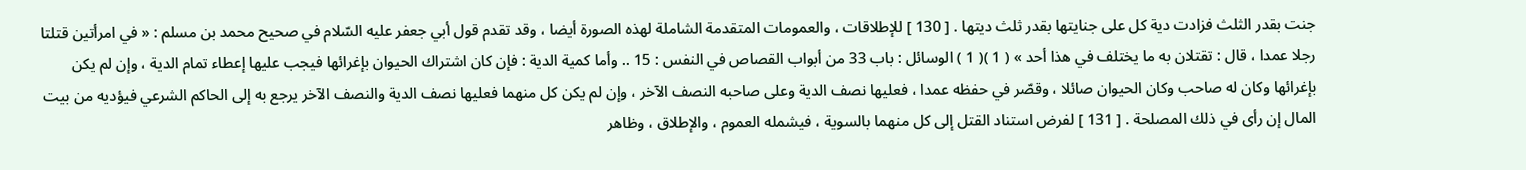جنت بقدر الثلث فزادت دية كل على جنايتها بقدر ثلث ديتها . [ 130 ] للإطلاقات ، والعمومات المتقدمة الشاملة لهذه الصورة أيضا ، وقد تقدم قول أبي جعفر عليه السّلام في صحيح محمد بن مسلم : « في امرأتين قتلتا رجلا عمدا ، قال : تقتلان به ما يختلف في هذا أحد » ( 1 )( 1 ) الوسائل : باب 33 من أبواب القصاص في النفس : 15 .. وأما كمية الدية : فإن كان اشتراك الحيوان بإغرائها فيجب عليها إعطاء تمام الدية ، وإن لم يكن بإغرائها وكان له صاحب وكان الحيوان صائلا ، وقصّر في حفظه عمدا ، فعليها نصف الدية وعلى صاحبه النصف الآخر ، وإن لم يكن كل منهما فعليها نصف الدية والنصف الآخر يرجع به إلى الحاكم الشرعي فيؤديه من بيت المال إن رأى في ذلك المصلحة . [ 131 ] لفرض استناد القتل إلى كل منهما بالسوية ، فيشمله العموم ، والإطلاق ، وظاهر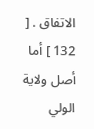الاتفاق . [ 132 ] أما أصل ولاية الولي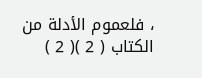، فلعموم الأدلة من الكتاب ( 2 )( 2 )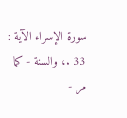سورة الإسراء الآية : 33 .، والسنة - كما مر -